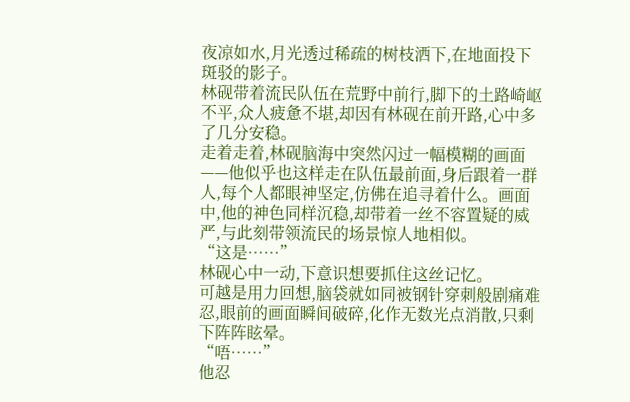夜凉如水,月光透过稀疏的树枝洒下,在地面投下斑驳的影子。
林砚带着流民队伍在荒野中前行,脚下的土路崎岖不平,众人疲惫不堪,却因有林砚在前开路,心中多了几分安稳。
走着走着,林砚脑海中突然闪过一幅模糊的画面——他似乎也这样走在队伍最前面,身后跟着一群人,每个人都眼神坚定,仿佛在追寻着什么。画面中,他的神色同样沉稳,却带着一丝不容置疑的威严,与此刻带领流民的场景惊人地相似。
“这是……”
林砚心中一动,下意识想要抓住这丝记忆。
可越是用力回想,脑袋就如同被钢针穿刺般剧痛难忍,眼前的画面瞬间破碎,化作无数光点消散,只剩下阵阵眩晕。
“唔……”
他忍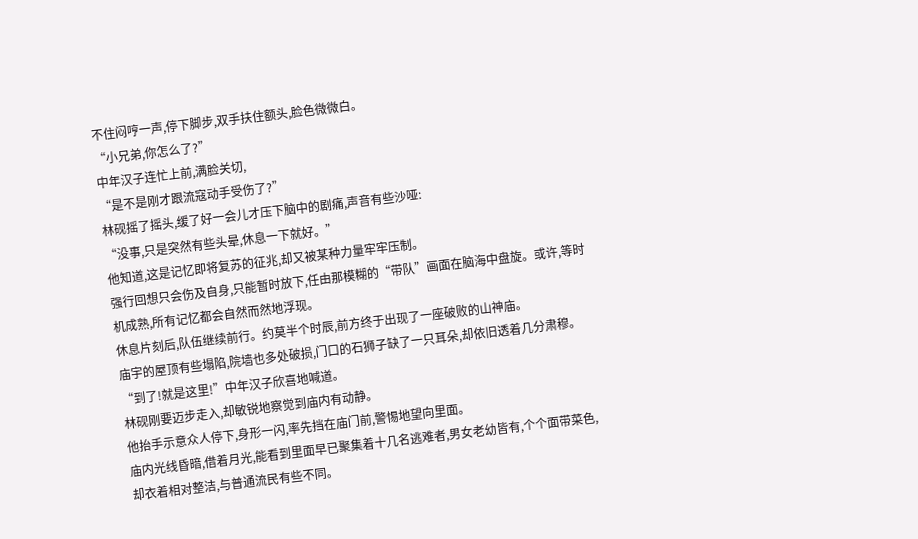不住闷哼一声,停下脚步,双手扶住额头,脸色微微白。
“小兄弟,你怎么了?”
中年汉子连忙上前,满脸关切,
“是不是刚才跟流寇动手受伤了?”
林砚摇了摇头,缓了好一会儿才压下脑中的剧痛,声音有些沙哑:
“没事,只是突然有些头晕,休息一下就好。”
他知道,这是记忆即将复苏的征兆,却又被某种力量牢牢压制。
强行回想只会伤及自身,只能暂时放下,任由那模糊的“带队”画面在脑海中盘旋。或许,等时机成熟,所有记忆都会自然而然地浮现。
休息片刻后,队伍继续前行。约莫半个时辰,前方终于出现了一座破败的山神庙。
庙宇的屋顶有些塌陷,院墙也多处破损,门口的石狮子缺了一只耳朵,却依旧透着几分肃穆。
“到了!就是这里!”中年汉子欣喜地喊道。
林砚刚要迈步走入,却敏锐地察觉到庙内有动静。
他抬手示意众人停下,身形一闪,率先挡在庙门前,警惕地望向里面。
庙内光线昏暗,借着月光,能看到里面早已聚集着十几名逃难者,男女老幼皆有,个个面带菜色,却衣着相对整洁,与普通流民有些不同。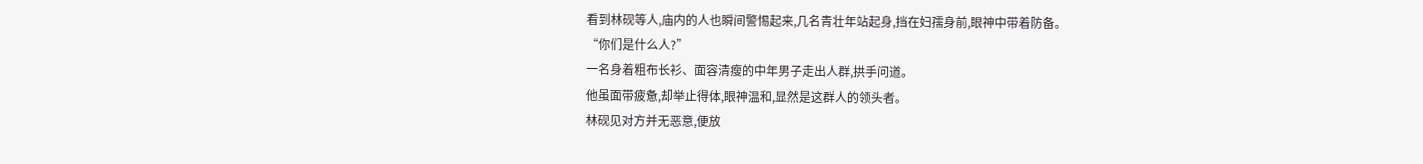看到林砚等人,庙内的人也瞬间警惕起来,几名青壮年站起身,挡在妇孺身前,眼神中带着防备。
“你们是什么人?”
一名身着粗布长衫、面容清瘦的中年男子走出人群,拱手问道。
他虽面带疲惫,却举止得体,眼神温和,显然是这群人的领头者。
林砚见对方并无恶意,便放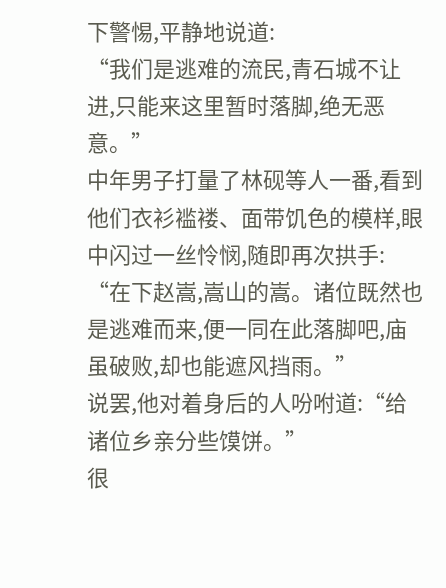下警惕,平静地说道:
“我们是逃难的流民,青石城不让进,只能来这里暂时落脚,绝无恶意。”
中年男子打量了林砚等人一番,看到他们衣衫褴褛、面带饥色的模样,眼中闪过一丝怜悯,随即再次拱手:
“在下赵嵩,嵩山的嵩。诸位既然也是逃难而来,便一同在此落脚吧,庙虽破败,却也能遮风挡雨。”
说罢,他对着身后的人吩咐道:“给诸位乡亲分些馍饼。”
很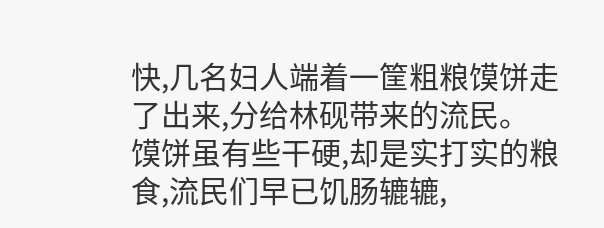快,几名妇人端着一筐粗粮馍饼走了出来,分给林砚带来的流民。
馍饼虽有些干硬,却是实打实的粮食,流民们早已饥肠辘辘,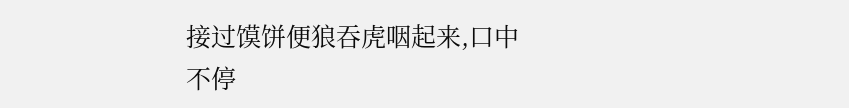接过馍饼便狼吞虎咽起来,口中不停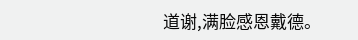道谢,满脸感恩戴德。